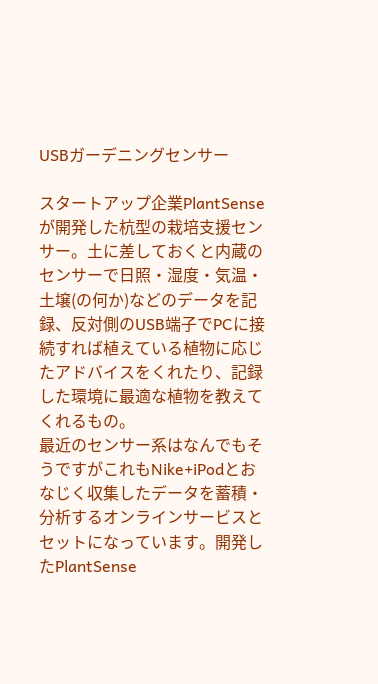USBガーデニングセンサー

スタートアップ企業PlantSenseが開発した杭型の栽培支援センサー。土に差しておくと内蔵のセンサーで日照・湿度・気温・土壌(の何か)などのデータを記録、反対側のUSB端子でPCに接続すれば植えている植物に応じたアドバイスをくれたり、記録した環境に最適な植物を教えてくれるもの。
最近のセンサー系はなんでもそうですがこれもNike+iPodとおなじく収集したデータを蓄積・分析するオンラインサービスとセットになっています。開発したPlantSense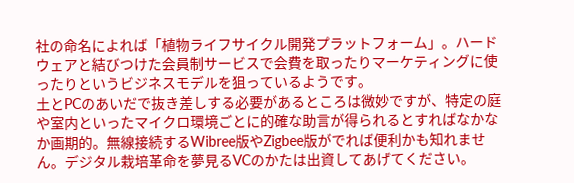社の命名によれば「植物ライフサイクル開発プラットフォーム」。ハードウェアと結びつけた会員制サービスで会費を取ったりマーケティングに使ったりというビジネスモデルを狙っているようです。
土とPCのあいだで抜き差しする必要があるところは微妙ですが、特定の庭や室内といったマイクロ環境ごとに的確な助言が得られるとすればなかなか画期的。無線接続するWibree版やZigbee版がでれば便利かも知れません。デジタル栽培革命を夢見るVCのかたは出資してあげてください。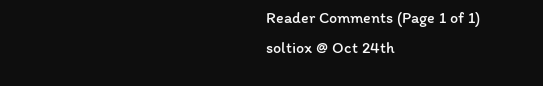Reader Comments (Page 1 of 1)
soltiox @ Oct 24th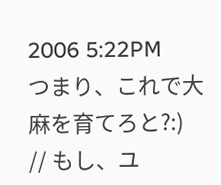2006 5:22PM
つまり、これで大麻を育てろと?:)
// もし、ユ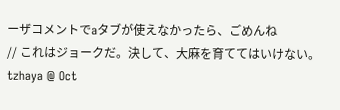ーザコメントでaタブが使えなかったら、ごめんね
// これはジョークだ。決して、大麻を育ててはいけない。
tzhaya @ Oct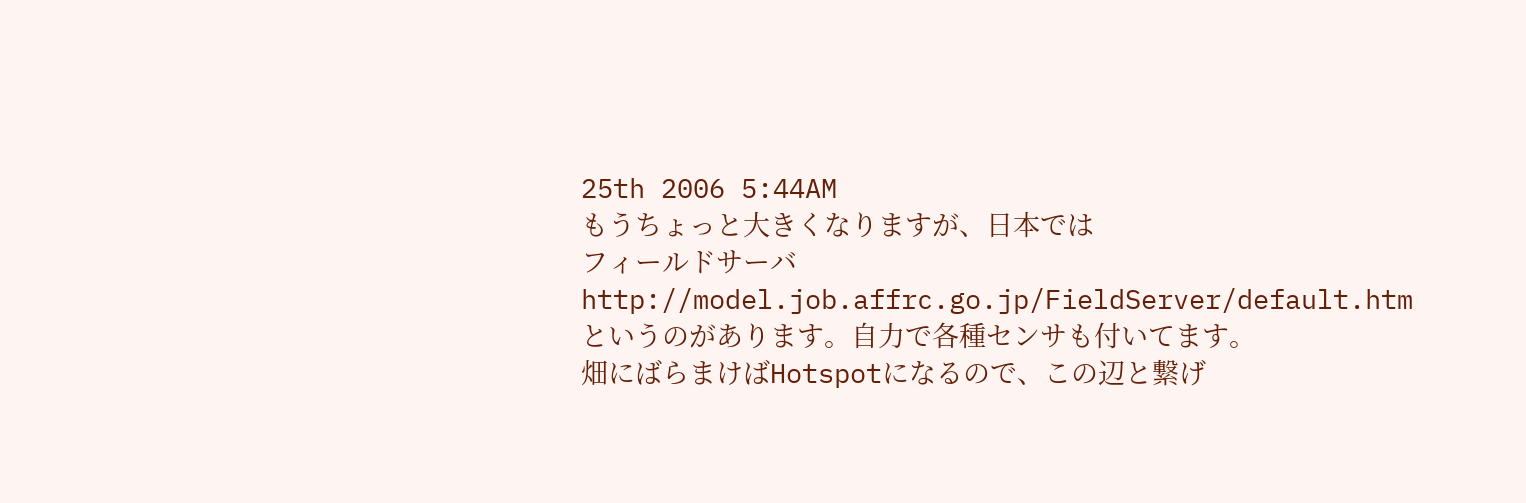25th 2006 5:44AM
もうちょっと大きくなりますが、日本では
フィールドサーバ
http://model.job.affrc.go.jp/FieldServer/default.htm
というのがあります。自力で各種センサも付いてます。
畑にばらまけばHotspotになるので、この辺と繋げ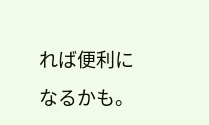れば便利になるかも。